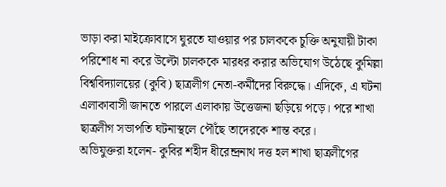ভাড়া করা মাইক্রোবাসে ঘুরতে যাওয়ার পর চালককে চুক্তি অনুযায়ী টাকা পরিশোধ না করে উল্টো চালককে মারধর করার অভিযোগ উঠেছে কুমিল্লা বিশ্ববিদ্যালয়ের (কুবি) ছাত্রলীগ নেতা-কর্মীদের বিরুদ্ধে। এদিকে, এ ঘটনা এলাকাবাসী জানতে পারলে এলাকায় উত্তেজনা ছড়িয়ে পড়ে। পরে শাখা ছাত্রলীগ সভাপতি ঘটনাস্থলে পৌঁছে তাদেরকে শান্ত করে।
অভিযুক্তরা হলেন- কুবির শহীদ ধীরেন্দ্রনাথ দত্ত হল শাখা ছাত্রলীগের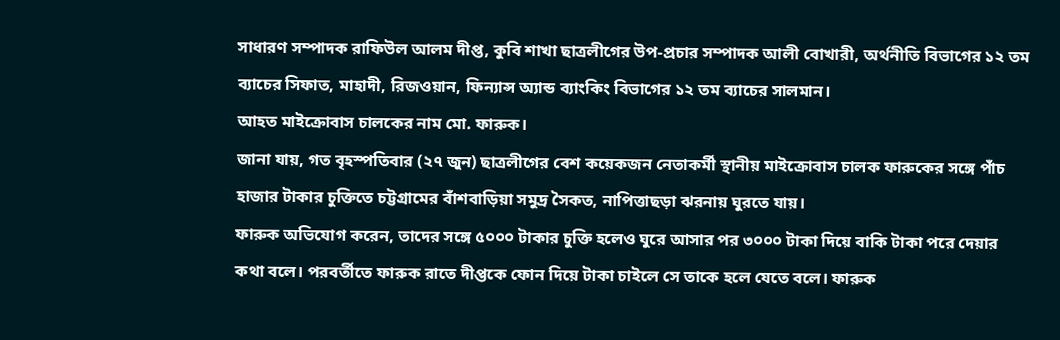সাধারণ সম্পাদক রাফিউল আলম দীপ্ত, কুবি শাখা ছাত্রলীগের উপ-প্রচার সম্পাদক আলী বোখারী, অর্থনীতি বিভাগের ১২ তম ব্যাচের সিফাত, মাহাদী, রিজওয়ান, ফিন্যান্স অ্যান্ড ব্যাংকিং বিভাগের ১২ তম ব্যাচের সালমান।
আহত মাইক্রোবাস চালকের নাম মো. ফারুক।
জানা যায়, গত বৃহস্পতিবার (২৭ জুন) ছাত্রলীগের বেশ কয়েকজন নেতাকর্মী স্থানীয় মাইক্রোবাস চালক ফারুকের সঙ্গে পাঁচ হাজার টাকার চুক্তিতে চট্টগ্রামের বাঁশবাড়িয়া সমুদ্র সৈকত, নাপিত্তাছড়া ঝরনায় ঘুরতে যায়।
ফারুক অভিযোগ করেন, তাদের সঙ্গে ৫০০০ টাকার চুক্তি হলেও ঘুরে আসার পর ৩০০০ টাকা দিয়ে বাকি টাকা পরে দেয়ার কথা বলে। পরবর্তীতে ফারুক রাতে দীপ্তকে ফোন দিয়ে টাকা চাইলে সে তাকে হলে যেতে বলে। ফারুক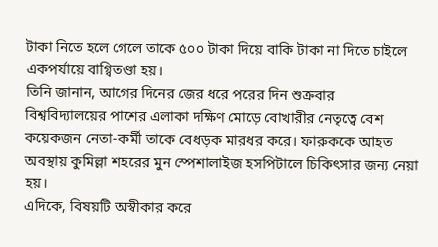টাকা নিতে হলে গেলে তাকে ৫০০ টাকা দিয়ে বাকি টাকা না দিতে চাইলে একপর্যায়ে বাগ্বিতণ্ডা হয়।
তিনি জানান, আগের দিনের জের ধরে পরের দিন শুক্রবার বিশ্ববিদ্যালয়ের পাশের এলাকা দক্ষিণ মোড়ে বোখারীর নেতৃত্বে বেশ কয়েকজন নেতা-কর্মী তাকে বেধড়ক মারধর করে। ফারুককে আহত অবস্থায় কুমিল্লা শহরের মুন স্পেশালাইজ হসপিটালে চিকিৎসার জন্য নেয়া হয়।
এদিকে, বিষয়টি অস্বীকার করে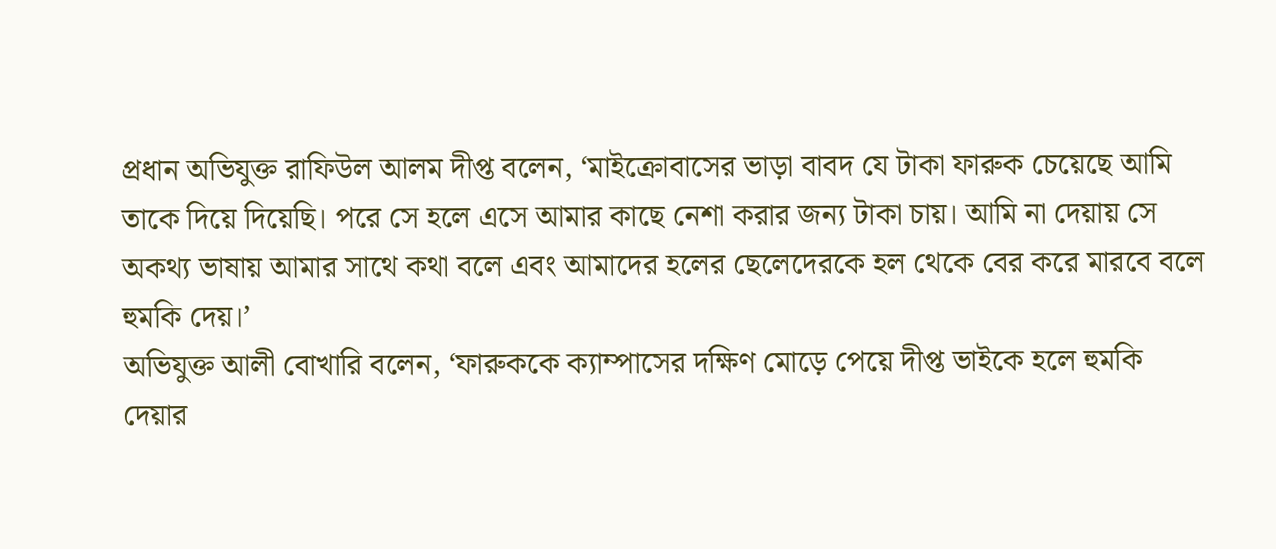প্রধান অভিযুক্ত রাফিউল আলম দীপ্ত বলেন, ‘মাইক্রোবাসের ভাড়া বাবদ যে টাকা ফারুক চেয়েছে আমি তাকে দিয়ে দিয়েছি। পরে সে হলে এসে আমার কাছে নেশা করার জন্য টাকা চায়। আমি না দেয়ায় সে অকথ্য ভাষায় আমার সাথে কথা বলে এবং আমাদের হলের ছেলেদেরকে হল থেকে বের করে মারবে বলে হুমকি দেয়।’
অভিযুক্ত আলী বোখারি বলেন, ‘ফারুককে ক্যাম্পাসের দক্ষিণ মোড়ে পেয়ে দীপ্ত ভাইকে হলে হুমকি দেয়ার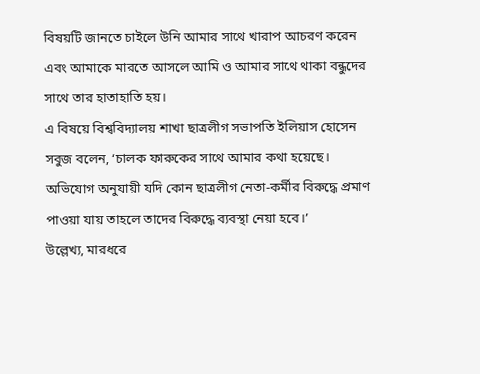বিষয়টি জানতে চাইলে উনি আমার সাথে খারাপ আচরণ করেন এবং আমাকে মারতে আসলে আমি ও আমার সাথে থাকা বন্ধুদের সাথে তার হাতাহাতি হয়।
এ বিষয়ে বিশ্ববিদ্যালয় শাখা ছাত্রলীগ সভাপতি ইলিয়াস হোসেন সবুজ বলেন, ‘চালক ফারুকের সাথে আমার কথা হয়েছে। অভিযোগ অনুযায়ী যদি কোন ছাত্রলীগ নেতা-কর্মীর বিরুদ্ধে প্রমাণ পাওয়া যায় তাহলে তাদের বিরুদ্ধে ব্যবস্থা নেয়া হবে।’
উল্লেখ্য, মারধরে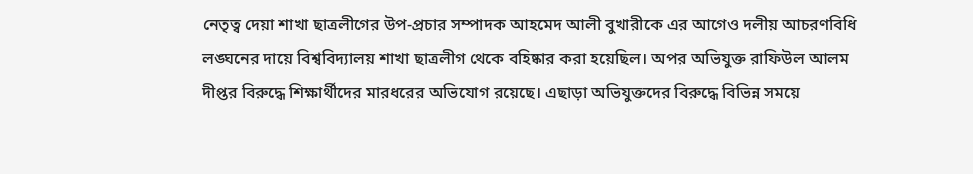নেতৃত্ব দেয়া শাখা ছাত্রলীগের উপ-প্রচার সম্পাদক আহমেদ আলী বুখারীকে এর আগেও দলীয় আচরণবিধি লঙ্ঘনের দায়ে বিশ্ববিদ্যালয় শাখা ছাত্রলীগ থেকে বহিষ্কার করা হয়েছিল। অপর অভিযুক্ত রাফিউল আলম দীপ্তর বিরুদ্ধে শিক্ষার্থীদের মারধরের অভিযোগ রয়েছে। এছাড়া অভিযুক্তদের বিরুদ্ধে বিভিন্ন সময়ে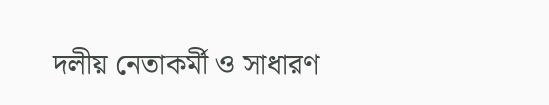দলীয় নেতাকর্মী ও সাধারণ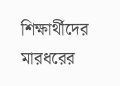শিক্ষার্থীদের মারধরের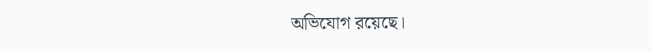অভিযোগ রয়েছে।